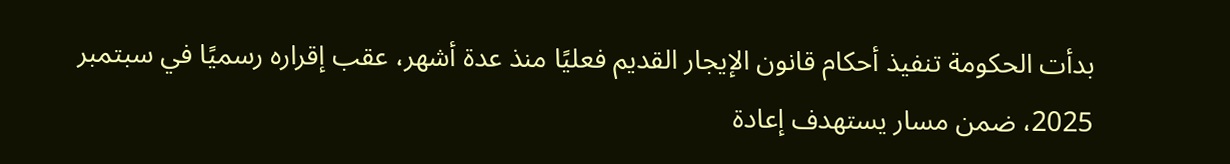بدأت الحكومة تنفيذ أحكام قانون الإيجار القديم فعليًا منذ عدة أشهر، عقب إقراره رسميًا في سبتمبر 2025، ضمن مسار يستهدف إعادة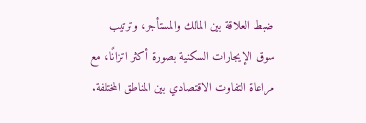ضبط العلاقة بين المالك والمستأجر، وترتيب سوق الإيجارات السكنية بصورة أكثر اتزانًا، مع مراعاة التفاوت الاقتصادي بين المناطق المختلفة.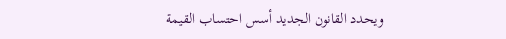ويحدد القانون الجديد أسس احتساب القيمة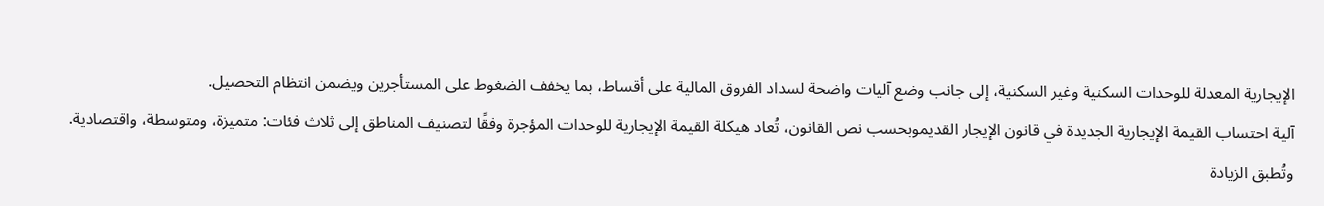الإيجارية المعدلة للوحدات السكنية وغير السكنية، إلى جانب وضع آليات واضحة لسداد الفروق المالية على أقساط، بما يخفف الضغوط على المستأجرين ويضمن انتظام التحصيل.
آلية احتساب القيمة الإيجارية الجديدة في قانون الإيجار القديموبحسب نص القانون، تُعاد هيكلة القيمة الإيجارية للوحدات المؤجرة وفقًا لتصنيف المناطق إلى ثلاث فئات: متميزة، ومتوسطة، واقتصادية.
وتُطبق الزيادة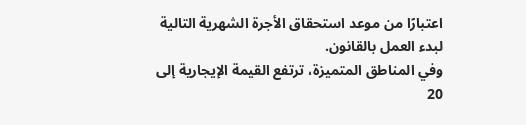اعتبارًا من موعد استحقاق الأجرة الشهرية التالية لبدء العمل بالقانون.
وفي المناطق المتميزة، ترتفع القيمة الإيجارية إلى 20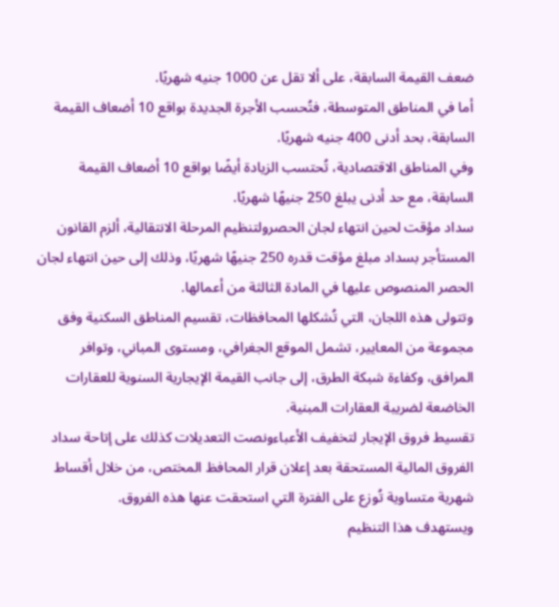ضعف القيمة السابقة، على ألا تقل عن 1000 جنيه شهريًا.
أما في المناطق المتوسطة، فتُحسب الأجرة الجديدة بواقع 10 أضعاف القيمة السابقة، بحد أدنى 400 جنيه شهريًا.
وفي المناطق الاقتصادية، تُحتسب الزيادة أيضًا بواقع 10 أضعاف القيمة السابقة، مع حد أدنى يبلغ 250 جنيهًا شهريًا.
سداد مؤقت لحين انتهاء لجان الحصرولتنظيم المرحلة الانتقالية، ألزم القانون المستأجر بسداد مبلغ مؤقت قدره 250 جنيهًا شهريًا، وذلك إلى حين انتهاء لجان الحصر المنصوص عليها في المادة الثالثة من أعمالها.
وتتولى هذه اللجان، التي تُشكلها المحافظات، تقسيم المناطق السكنية وفق مجموعة من المعايير، تشمل الموقع الجغرافي، ومستوى المباني، وتوافر المرافق، وكفاءة شبكة الطرق، إلى جانب القيمة الإيجارية السنوية للعقارات الخاضعة لضريبة العقارات المبنية.
تقسيط فروق الإيجار لتخفيف الأعباءونصت التعديلات كذلك على إتاحة سداد الفروق المالية المستحقة بعد إعلان قرار المحافظ المختص، من خلال أقساط شهرية متساوية تُوزع على الفترة التي استحقت عنها هذه الفروق.
ويستهدف هذا التنظيم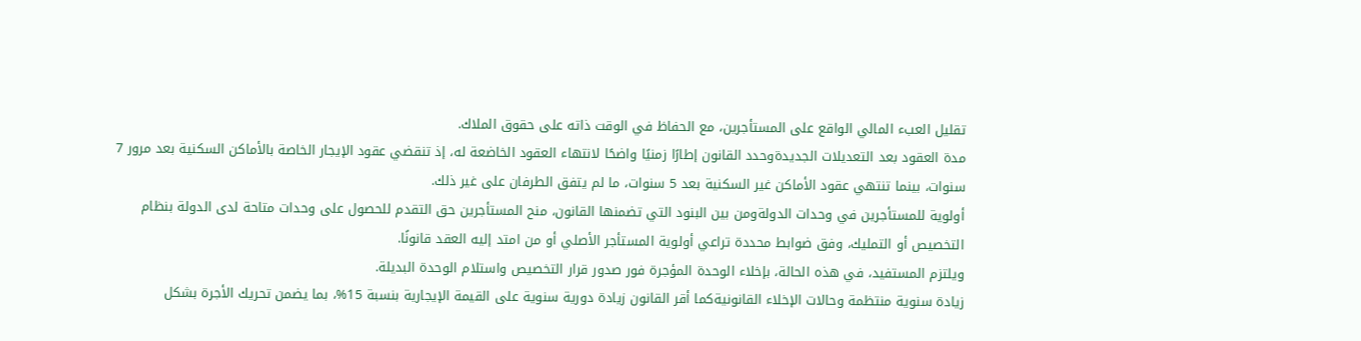تقليل العبء المالي الواقع على المستأجرين، مع الحفاظ في الوقت ذاته على حقوق الملاك.
مدة العقود بعد التعديلات الجديدةوحدد القانون إطارًا زمنيًا واضحًا لانتهاء العقود الخاضعة له، إذ تنقضي عقود الإيجار الخاصة بالأماكن السكنية بعد مرور 7 سنوات، بينما تنتهي عقود الأماكن غير السكنية بعد 5 سنوات، ما لم يتفق الطرفان على غير ذلك.
أولوية للمستأجرين في وحدات الدولةومن بين البنود التي تضمنها القانون، منح المستأجرين حق التقدم للحصول على وحدات متاحة لدى الدولة بنظام التخصيص أو التمليك، وفق ضوابط محددة تراعي أولوية المستأجر الأصلي أو من امتد إليه العقد قانونًا.
ويلتزم المستفيد، في هذه الحالة، بإخلاء الوحدة المؤجرة فور صدور قرار التخصيص واستلام الوحدة البديلة.
زيادة سنوية منتظمة وحالات الإخلاء القانونيةكما أقر القانون زيادة دورية سنوية على القيمة الإيجارية بنسبة 15%، بما يضمن تحريك الأجرة بشكل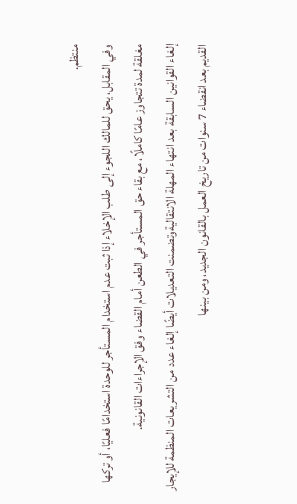منتظم.
وفي المقابل، يحق للمالك اللجوء إلى طلب الإخلاء إذا ثبت عدم استخدام المستأجر للوحدة استخدامًا فعليًا، أو تركها مغلقة لمدة تتجاوز عامًا كاملًا، مع بقاء حق المستأجر في الطعن أمام القضاء وفق الإجراءات القانونية.
إلغاء القوانين السابقة بعد انتهاء المهلة الانتقاليةوتضمنت التعديلات أيضًا إلغاء عدد من التشريعات المنظمة للإيجار القديم بعد انقضاء 7 سنوات من تاريخ العمل بالقانون الجديد، ومن بينها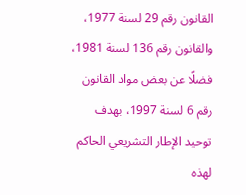القانون رقم 29 لسنة 1977، والقانون رقم 136 لسنة 1981، فضلًا عن بعض مواد القانون رقم 6 لسنة 1997، بهدف توحيد الإطار التشريعي الحاكم لهذه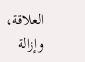العلاقة، وإزالة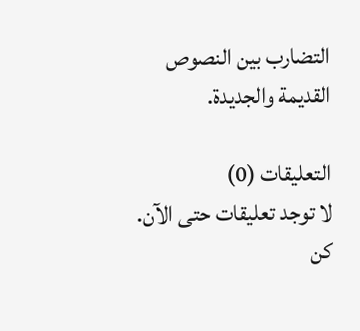التضارب بين النصوص القديمة والجديدة.

التعليقات (0)
لا توجد تعليقات حتى الآن. كن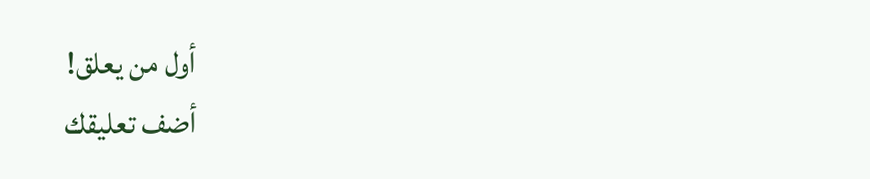أول من يعلق!
أضف تعليقك